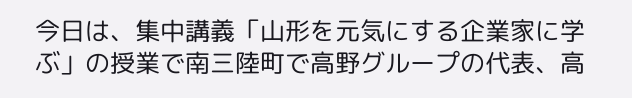今日は、集中講義「山形を元気にする企業家に学ぶ」の授業で南三陸町で高野グループの代表、高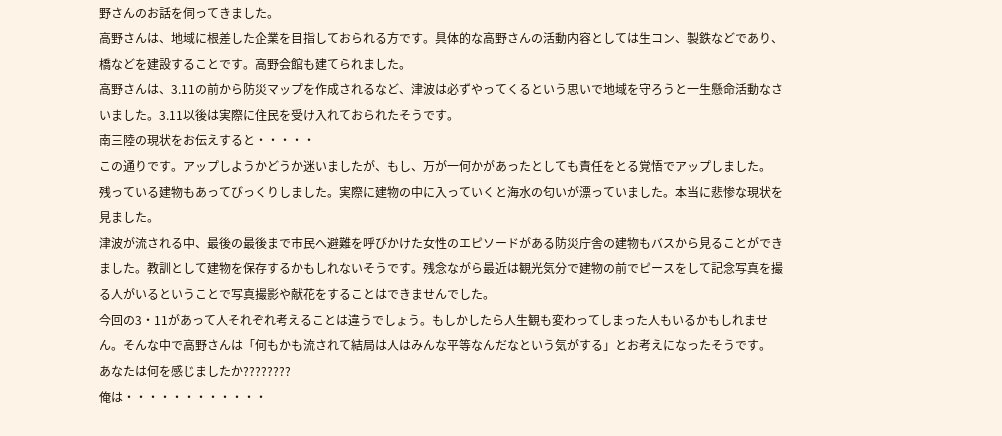野さんのお話を伺ってきました。
高野さんは、地域に根差した企業を目指しておられる方です。具体的な高野さんの活動内容としては生コン、製鉄などであり、橋などを建設することです。高野会館も建てられました。
高野さんは、3.11の前から防災マップを作成されるなど、津波は必ずやってくるという思いで地域を守ろうと一生懸命活動なさいました。3.11以後は実際に住民を受け入れておられたそうです。
南三陸の現状をお伝えすると・・・・・
この通りです。アップしようかどうか迷いましたが、もし、万が一何かがあったとしても責任をとる覚悟でアップしました。
残っている建物もあってびっくりしました。実際に建物の中に入っていくと海水の匂いが漂っていました。本当に悲惨な現状を見ました。
津波が流される中、最後の最後まで市民へ避難を呼びかけた女性のエピソードがある防災庁舎の建物もバスから見ることができました。教訓として建物を保存するかもしれないそうです。残念ながら最近は観光気分で建物の前でピースをして記念写真を撮る人がいるということで写真撮影や献花をすることはできませんでした。
今回の3・11があって人それぞれ考えることは違うでしょう。もしかしたら人生観も変わってしまった人もいるかもしれません。そんな中で高野さんは「何もかも流されて結局は人はみんな平等なんだなという気がする」とお考えになったそうです。
あなたは何を感じましたか????????
俺は・・・・・・・・・・・・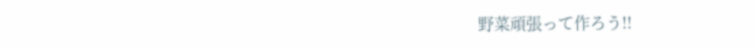野菜頑張って作ろう!!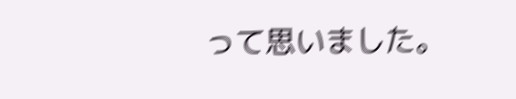って思いました。